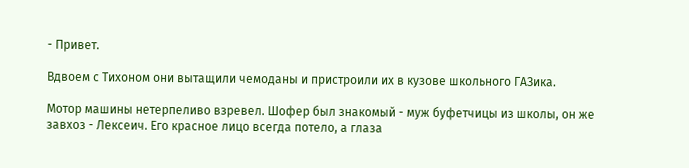- Привет.

Вдвоем с Тихоном они вытащили чемоданы и пристроили их в кузове школьного ГАЗика.

Мотор машины нетерпеливо взревел. Шофер был знакомый - муж буфетчицы из школы, он же завхоз - Лексеич. Его красное лицо всегда потело, а глаза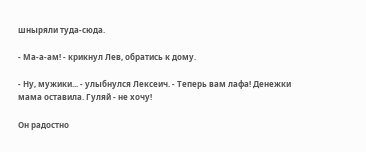шныряли туда-сюда.

- Ма-а-ам! - крикнул Лев, обратись к дому.

- Ну, мужики... - улыбнулся Лексеич. - Теперь вам лафа! Денежки мама оставила. Гуляй - не хочу!

Он радостно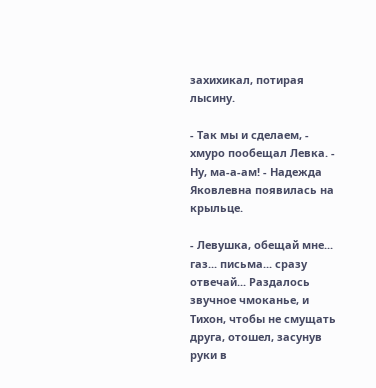захихикал, потирая лысину.

- Так мы и сделаем, - хмуро пообещал Левка. - Ну, ма-а-ам! - Надежда Яковлевна появилась на крыльце.

- Левушка, обещай мне... газ... письма... сразу отвечай... Раздалось звучное чмоканье, и Тихон, чтобы не смущать друга, отошел, засунув руки в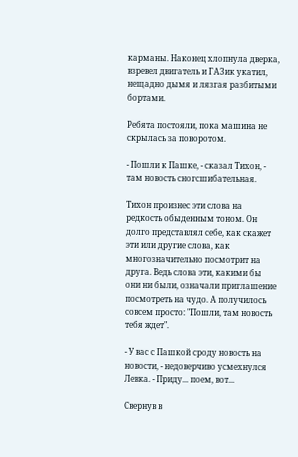карманы. Наконец хлопнула дверка, взревел двигатель и ГАЗик укатил, нещадно дымя и лязгая разбитыми бортами.

Ребята постояли, пока машина не скрылась за поворотом.

- Пошли к Пашке, - сказал Тихон, - там новость сногсшибательная.

Тихон произнес эти слова на редкость обыденным тоном. Он долго представлял себе, как скажет эти или другие слова, как многозначительно посмотрит на друга. Ведь слова эти, какими бы они ни были, означали приглашение посмотреть на чудо. А получилось совсем просто: "Пошли, там новость тебя ждет".

- У вас с Пашкой сроду новость на новости, - недоверчиво усмехнулся Левка. - Приду... поем, вот...

Свернув в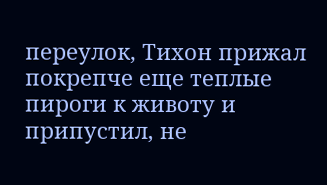переулок, Тихон прижал покрепче еще теплые пироги к животу и припустил, не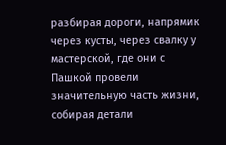разбирая дороги, напрямик через кусты, через свалку у мастерской, где они с Пашкой провели значительную часть жизни, собирая детали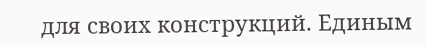для своих конструкций. Единым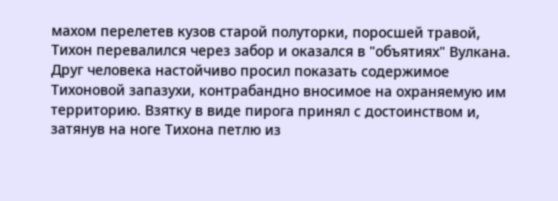махом перелетев кузов старой полуторки, поросшей травой, Тихон перевалился через забор и оказался в "объятиях" Вулкана. Друг человека настойчиво просил показать содержимое Тихоновой запазухи, контрабандно вносимое на охраняемую им территорию. Взятку в виде пирога принял с достоинством и, затянув на ноге Тихона петлю из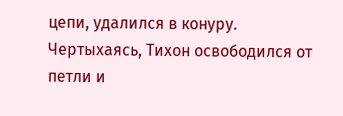цепи, удалился в конуру. Чертыхаясь, Тихон освободился от петли и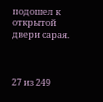подошел к открытой двери сарая.



27 из 249